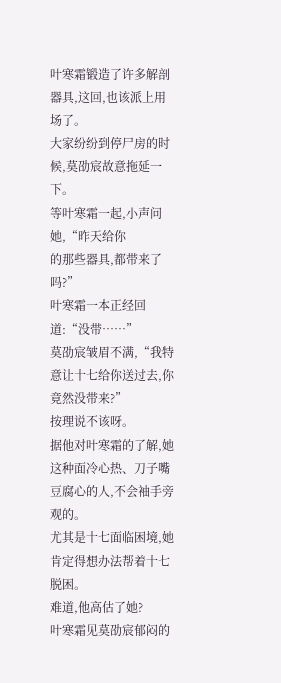叶寒霜锻造了许多解剖器具,这回,也该派上用场了。
大家纷纷到停尸房的时候,莫劭宸故意拖延一下。
等叶寒霜一起,小声问她,“昨天给你
的那些器具,都带来了吗?”
叶寒霜一本正经回道:“没带……”
莫劭宸皱眉不满,“我特意让十七给你送过去,你竟然没带来?”
按理说不该呀。
据他对叶寒霜的了解,她这种面冷心热、刀子嘴豆腐心的人,不会袖手旁观的。
尤其是十七面临困境,她肯定得想办法帮着十七脱困。
难道,他高估了她?
叶寒霜见莫劭宸郁闷的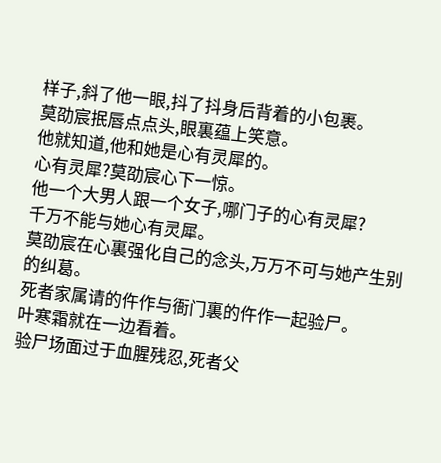样子,斜了他一眼,抖了抖身后背着的小包裹。
莫劭宸抿唇点点头,眼裏蕴上笑意。
他就知道,他和她是心有灵犀的。
心有灵犀?莫劭宸心下一惊。
他一个大男人跟一个女子,哪门子的心有灵犀?
千万不能与她心有灵犀。
莫劭宸在心裏强化自己的念头,万万不可与她产生别的纠葛。
死者家属请的仵作与衙门裏的仵作一起验尸。
叶寒霜就在一边看着。
验尸场面过于血腥残忍,死者父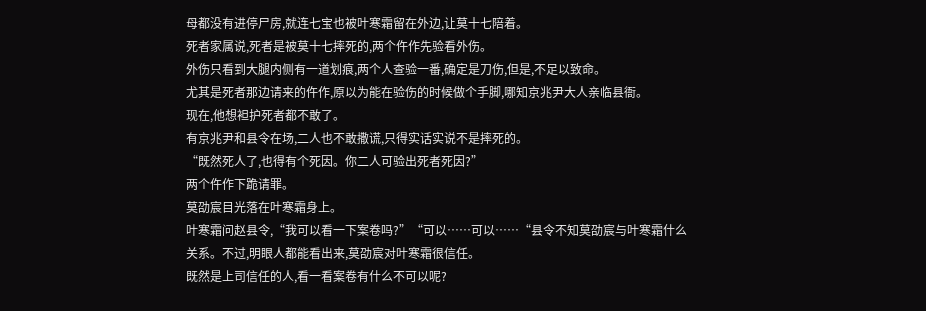母都没有进停尸房,就连七宝也被叶寒霜留在外边,让莫十七陪着。
死者家属说,死者是被莫十七摔死的,两个仵作先验看外伤。
外伤只看到大腿内侧有一道划痕,两个人查验一番,确定是刀伤,但是,不足以致命。
尤其是死者那边请来的仵作,原以为能在验伤的时候做个手脚,哪知京兆尹大人亲临县衙。
现在,他想袒护死者都不敢了。
有京兆尹和县令在场,二人也不敢撒谎,只得实话实说不是摔死的。
“既然死人了,也得有个死因。你二人可验出死者死因?”
两个仵作下跪请罪。
莫劭宸目光落在叶寒霜身上。
叶寒霜问赵县令,“我可以看一下案卷吗?”“可以……可以……“县令不知莫劭宸与叶寒霜什么关系。不过,明眼人都能看出来,莫劭宸对叶寒霜很信任。
既然是上司信任的人,看一看案卷有什么不可以呢?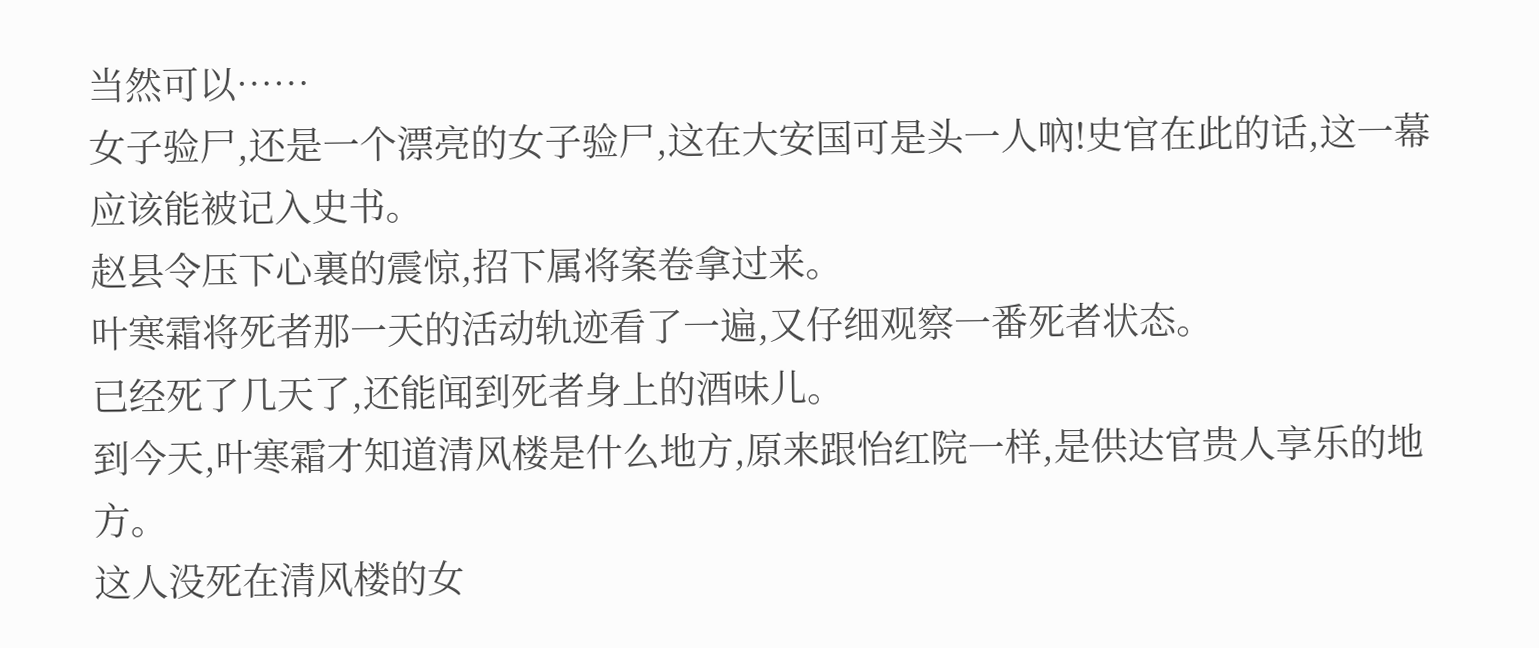当然可以……
女子验尸,还是一个漂亮的女子验尸,这在大安国可是头一人吶!史官在此的话,这一幕应该能被记入史书。
赵县令压下心裏的震惊,招下属将案卷拿过来。
叶寒霜将死者那一天的活动轨迹看了一遍,又仔细观察一番死者状态。
已经死了几天了,还能闻到死者身上的酒味儿。
到今天,叶寒霜才知道清风楼是什么地方,原来跟怡红院一样,是供达官贵人享乐的地方。
这人没死在清风楼的女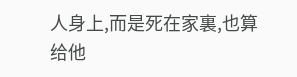人身上,而是死在家裏,也算给他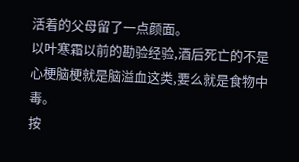活着的父母留了一点颜面。
以叶寒霜以前的勘验经验,酒后死亡的不是心梗脑梗就是脑溢血这类,要么就是食物中毒。
按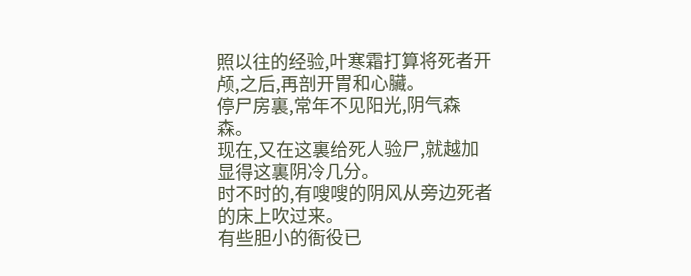照以往的经验,叶寒霜打算将死者开颅,之后,再剖开胃和心臟。
停尸房裏,常年不见阳光,阴气森森。
现在,又在这裏给死人验尸,就越加显得这裏阴冷几分。
时不时的,有嗖嗖的阴风从旁边死者的床上吹过来。
有些胆小的衙役已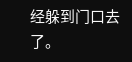经躲到门口去了。